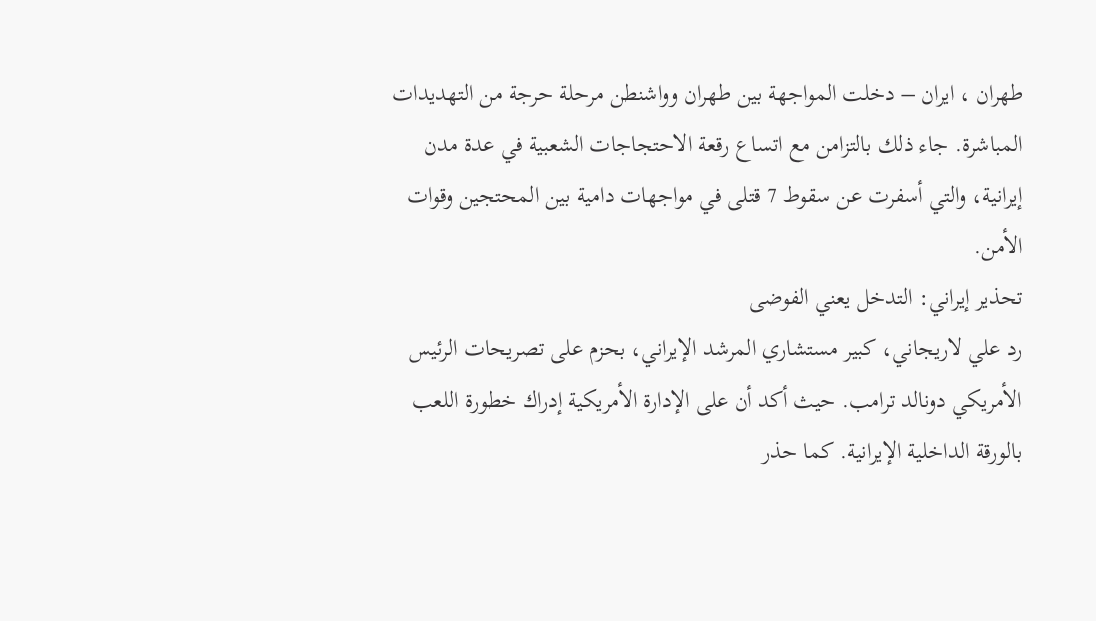طهران ، ايران – دخلت المواجهة بين طهران وواشنطن مرحلة حرجة من التهديدات المباشرة. جاء ذلك بالتزامن مع اتساع رقعة الاحتجاجات الشعبية في عدة مدن إيرانية، والتي أسفرت عن سقوط 7 قتلى في مواجهات دامية بين المحتجين وقوات الأمن.
تحذير إيراني: التدخل يعني الفوضى
رد علي لاريجاني، كبير مستشاري المرشد الإيراني، بحزم على تصريحات الرئيس الأمريكي دونالد ترامب. حيث أكد أن على الإدارة الأمريكية إدراك خطورة اللعب بالورقة الداخلية الإيرانية. كما حذر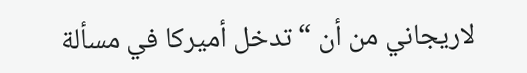لاريجاني من أن “تدخل أميركا في مسألة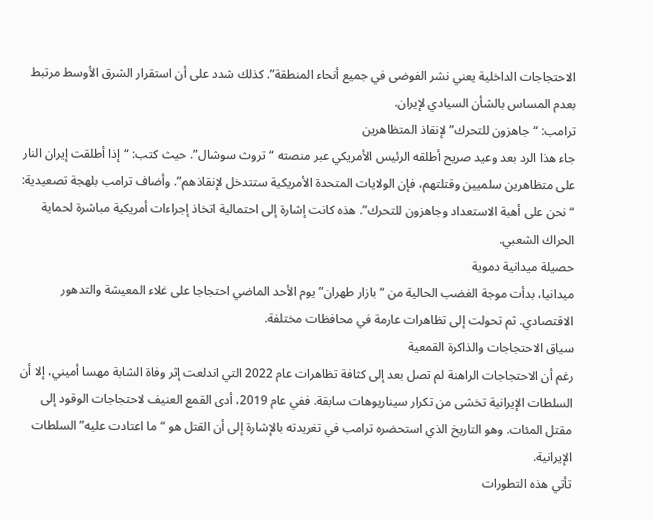الاحتجاجات الداخلية يعني نشر الفوضى في جميع أنحاء المنطقة”. كذلك شدد على أن استقرار الشرق الأوسط مرتبط بعدم المساس بالشأن السيادي لإيران.
ترامب: “جاهزون للتحرك” لإنقاذ المتظاهرين
جاء هذا الرد بعد وعيد صريح أطلقه الرئيس الأمريكي عبر منصته “تروث سوشال”. حيث كتب: “إذا أطلقت إيران النار على متظاهرين سلميين وقتلتهم، فإن الولايات المتحدة الأمريكية ستتدخل لإنقاذهم”. وأضاف ترامب بلهجة تصعيدية: “نحن على أهبة الاستعداد وجاهزون للتحرك”. هذه كانت إشارة إلى احتمالية اتخاذ إجراءات أمريكية مباشرة لحماية الحراك الشعبي.
حصيلة ميدانية دموية
ميدانيا، بدأت موجة الغضب الحالية من “بازار طهران” يوم الأحد الماضي احتجاجا على غلاء المعيشة والتدهور الاقتصادي. ثم تحولت إلى تظاهرات عارمة في محافظات مختلفة.
سياق الاحتجاجات والذاكرة القمعية
رغم أن الاحتجاجات الراهنة لم تصل بعد إلى كثافة تظاهرات عام 2022 التي اندلعت إثر وفاة الشابة مهسا أميني، إلا أن السلطات الإيرانية تخشى من تكرار سيناريوهات سابقة. ففي عام 2019، أدى القمع العنيف لاحتجاجات الوقود إلى مقتل المئات. وهو التاريخ الذي استحضره ترامب في تغريدته بالإشارة إلى أن القتل هو “ما اعتادت عليه” السلطات الإيرانية.
تأتي هذه التطورات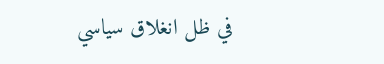في ظل انغلاق سياسي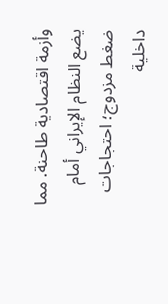وأزمة اقتصادية طاحنة. مما يضع النظام الإيراني أمام ضغط مزدوج؛ احتجاجات داخلية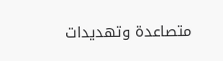متصاعدة وتهديدات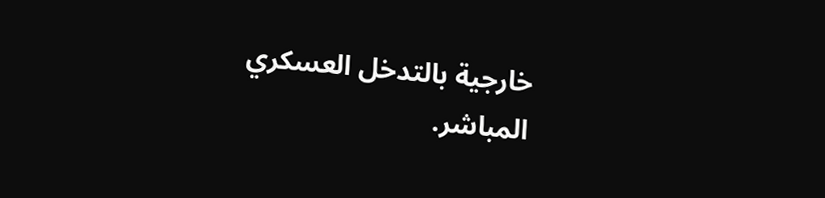خارجية بالتدخل العسكري المباشر.